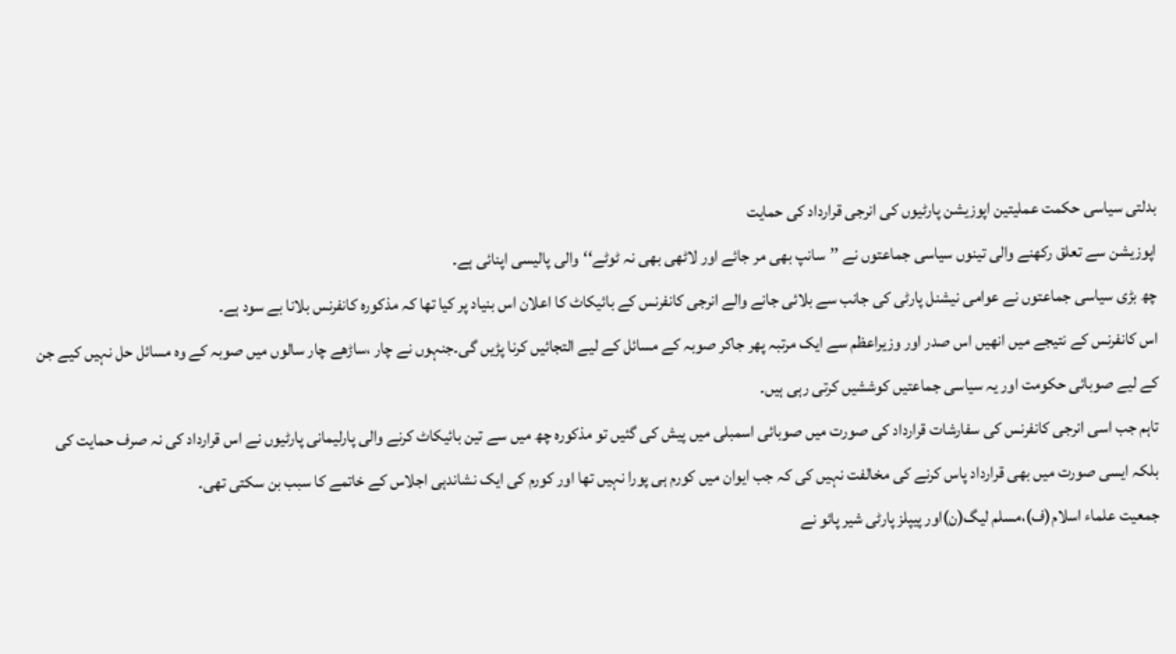بدلتی سیاسی حکمت عملیتین اپوزیشن پارٹیوں کی انرجی قرارداد کی حمایت
اپوزیشن سے تعلق رکھنے والی تینوں سیاسی جماعتوں نے ’’سانپ بھی مر جائے اور لاٹھی بھی نہ ٹوٹے‘‘والی پالیسی اپنائی ہے۔
چھ بڑی سیاسی جماعتوں نے عوامی نیشنل پارٹی کی جانب سے بلائی جانے والے انرجی کانفرنس کے بائیکاٹ کا اعلان اس بنیاد پر کیا تھا کہ مذکورہ کانفرنس بلانا بے سود ہے۔
اس کانفرنس کے نتیجے میں انھیں اس صدر اور وزیراعظم سے ایک مرتبہ پھر جاکر صوبہ کے مسائل کے لیے التجائیں کرنا پڑیں گی۔جنہوں نے چار ،ساڑھے چار سالوں میں صوبہ کے وہ مسائل حل نہیں کیے جن کے لیے صوبائی حکومت اور یہ سیاسی جماعتیں کوششیں کرتی رہی ہیں۔
تاہم جب اسی انرجی کانفرنس کی سفارشات قرارداد کی صورت میں صوبائی اسمبلی میں پیش کی گئیں تو مذکورہ چھ میں سے تین بائیکاٹ کرنے والی پارلیمانی پارٹیوں نے اس قرارداد کی نہ صرف حمایت کی بلکہ ایسی صورت میں بھی قرارداد پاس کرنے کی مخالفت نہیں کی کہ جب ایوان میں کورم ہی پورا نہیں تھا اور کورم کی ایک نشاندہی اجلاس کے خاتمے کا سبب بن سکتی تھی۔
جمعیت علماء اسلام(ف)،مسلم لیگ(ن)اور پیپلز پارٹی شیر پائو نے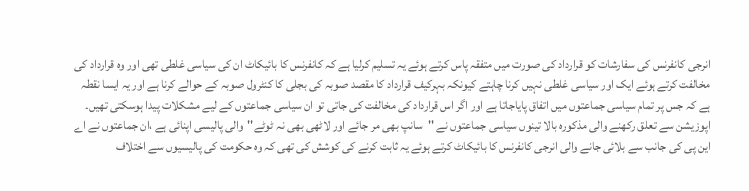انرجی کانفرنس کی سفارشات کو قرارداد کی صورت میں متفقہ پاس کرتے ہوئے یہ تسلیم کرلیا ہے کہ کانفرنس کا بائیکاٹ ان کی سیاسی غلطی تھی اور وہ قرارداد کی مخالفت کرتے ہوئے ایک اور سیاسی غلطی نہیں کرنا چاہتے کیونکہ بہرکیف قرارداد کا مقصد صوبہ کی بجلی کا کنٹرول صوبہ کے حوالے کرنا ہے اور یہ ایسا نقطہ ہے کہ جس پر تمام سیاسی جماعتوں میں اتفاق پایاجاتا ہے اور اگر اس قرارداد کی مخالفت کی جاتی تو ان سیاسی جماعتوں کے لیے مشکلات پیدا ہوسکتی تھیں۔
اپوزیشن سے تعلق رکھنے والی مذکورہ بالا تینوں سیاسی جماعتوں نے ''سانپ بھی مر جائے اور لاٹھی بھی نہ ٹوٹے''والی پالیسی اپنائی ہے ،ان جماعتوں نے اے این پی کی جانب سے بلائی جانے والی انرجی کانفرنس کا بائیکاٹ کرتے ہوئے یہ ثابت کرنے کی کوشش کی تھی کہ وہ حکومت کی پالیسیوں سے اختلاف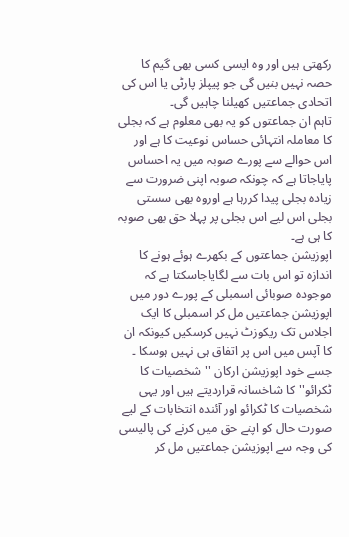رکھتی ہیں اور وہ ایسی کسی بھی گیم کا حصہ نہیں بنیں گی جو پیپلز پارٹی یا اس کی اتحادی جماعتیں کھیلنا چاہیں گی۔
تاہم ان جماعتوں کو یہ بھی معلوم ہے کہ بجلی کا معاملہ انتہائی حساس نوعیت کا ہے اور اس حوالے سے پورے صوبہ میں یہ احساس پایاجاتا ہے کہ چونکہ صوبہ اپنی ضرورت سے زیادہ بجلی پیدا کررہا ہے اوروہ بھی سستی بجلی اس لیے اس بجلی پر پہلا حق بھی صوبہ کا ہی ہے۔
اپوزیشن جماعتوں کے بکھرے ہوئے ہونے کا اندازہ تو اس بات سے لگایاجاسکتا ہے کہ موجودہ صوبائی اسمبلی کے پورے دور میں اپوزیشن جماعتیں مل کر اسمبلی کا ایک اجلاس تک ریکوزٹ نہیں کرسکیں کیونکہ ان کا آپس میں اس پر اتفاق ہی نہیں ہوسکا ۔
جسے خود اپوزیشن ارکان ''شخصیات کا ٹکرائو''کا شاخسانہ قراردیتے ہیں اور یہی شخصیات کا ٹکرائو اور آئندہ انتخابات کے لیے صورت حال کو اپنے حق میں کرنے کی پالیسی کی وجہ سے اپوزیشن جماعتیں مل کر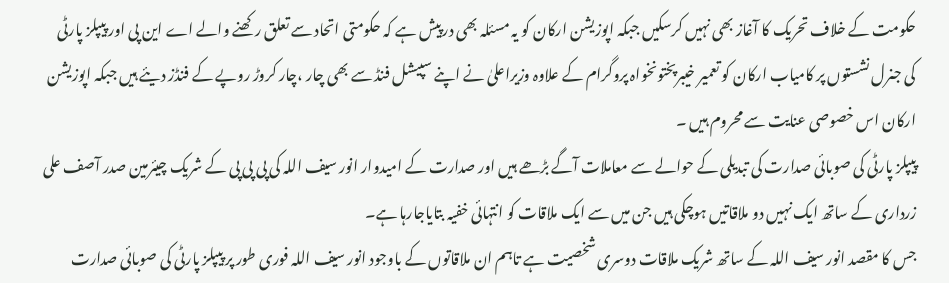حکومت کے خلاف تحریک کا آغاز بھی نہیں کرسکیں جبکہ اپوزیشن ارکان کو یہ مسئلہ بھی درپیش ہے کہ حکومتی اتحاد سے تعلق رکھنے والے اے این پی اور پیپلز پارٹی کی جنرل نشستوں پر کامیاب ارکان کو تعمیر خیبرپختونخواہ پروگرام کے علاوہ وزیراعلیٰ نے اپنے سپیشل فنڈ سے بھی چار ،چار کروڑ روپے کے فنڈز دیئے ہیں جبکہ اپوزیشن ارکان اس خصوصی عنایت سے محروم ہیں ۔
پیپلز پارٹی کی صوبائی صدارت کی تبدیلی کے حوالے سے معاملات آگے بڑھے ہیں اور صدارت کے امیدوار انور سیف اللہ کی پی پی پی کے شریک چیئرمین صدر آصف علی زرداری کے ساتھ ایک نہیں دو ملاقاتیں ہوچکی ہیں جن میں سے ایک ملاقات کو انتہائی خفیہ بتایاجارہا ہے۔
جس کا مقصد انور سیف اللہ کے ساتھ شریک ملاقات دوسری شخصیت ہے تاہم ان ملاقاتوں کے باوجود انور سیف اللہ فوری طور پر پیپلز پارٹی کی صوبائی صدارت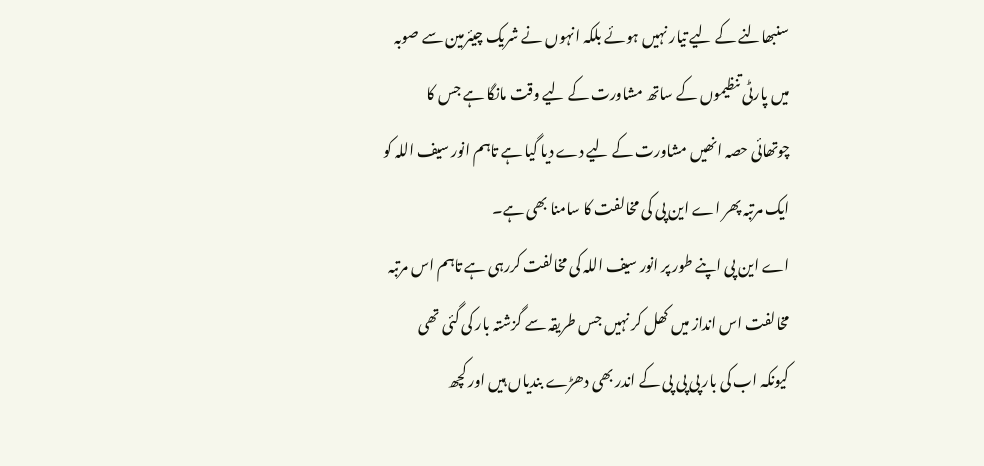سنبھالنے کے لیے تیار نہیں ہوئے بلکہ انہوں نے شریک چیئرمین سے صوبہ میں پارٹی تنظیموں کے ساتھ مشاورت کے لیے وقت مانگا ہے جس کا چوتھائی حصہ انھیں مشاورت کے لیے دے دیا گیا ہے تاہم انور سیف اللہ کو ایک مرتبہ پھر اے این پی کی مخالفت کا سامنا بھی ہے۔
اے این پی اپنے طور پر انور سیف اللہ کی مخالفت کررہی ہے تاہم اس مرتبہ مخالفت اس انداز میں کھل کر نہیں جس طریقہ سے گزشتہ بار کی گئی تھی کیونکہ اب کی بار پی پی پی کے اندر بھی دھڑے بندیاں ہیں اور کچھ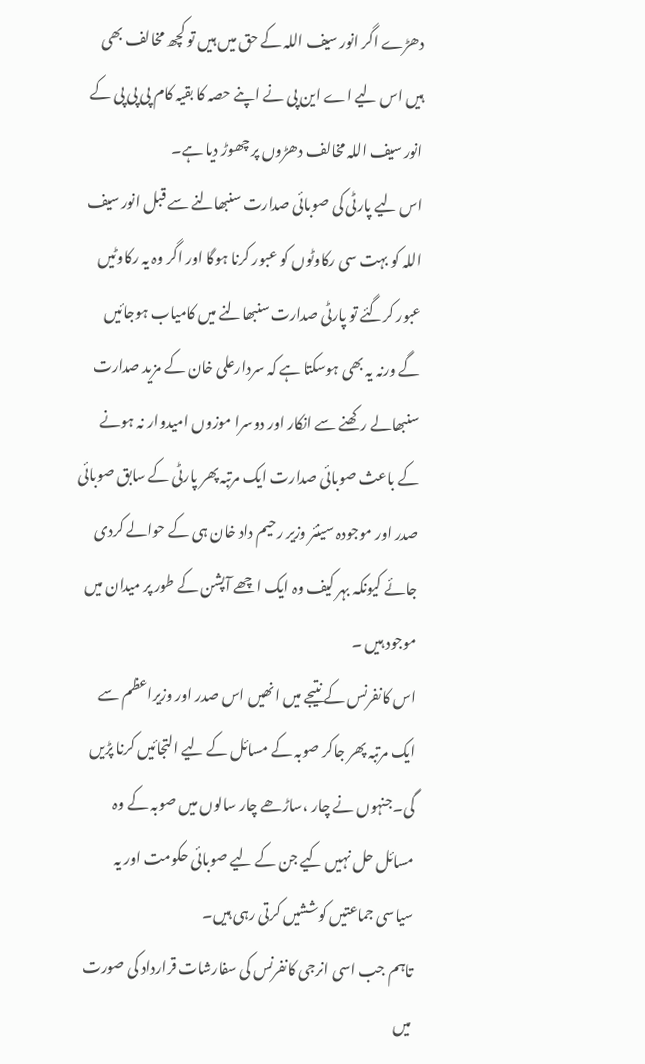دھڑے اگر انور سیف اللہ کے حق میں ہیں تو کچھ مخالف بھی ہیں اس لیے اے این پی نے اپنے حصہ کا بقیہ کام پی پی پی کے انور سیف اللہ مخالف دھڑوں پر چھوڑ دیا ہے۔
اس لیے پارٹی کی صوبائی صدارت سنبھالنے سے قبل انور سیف اللہ کو بہت سی رکاوٹوں کو عبور کرنا ہوگا اور اگر وہ یہ رکاوٹیں عبور کرگئے تو پارٹی صدارت سنبھالنے میں کامیاب ہوجائیں گے ورنہ یہ بھی ہوسکتا ہے کہ سردارعلی خان کے مزید صدارت سنبھالے رکھنے سے انکار اور دوسرا موزوں امیدوار نہ ہونے کے باعث صوبائی صدارت ایک مرتبہ پھر پارٹی کے سابق صوبائی صدر اور موجودہ سینئر وزیر رحیم داد خان ہی کے حوالے کردی جائے کیونکہ بہر کیف وہ ایک اچھے آپشن کے طور پر میدان میں موجود ہیں ۔
اس کانفرنس کے نتیجے میں انھیں اس صدر اور وزیراعظم سے ایک مرتبہ پھر جاکر صوبہ کے مسائل کے لیے التجائیں کرنا پڑیں گی۔جنہوں نے چار ،ساڑھے چار سالوں میں صوبہ کے وہ مسائل حل نہیں کیے جن کے لیے صوبائی حکومت اور یہ سیاسی جماعتیں کوششیں کرتی رہی ہیں۔
تاہم جب اسی انرجی کانفرنس کی سفارشات قرارداد کی صورت میں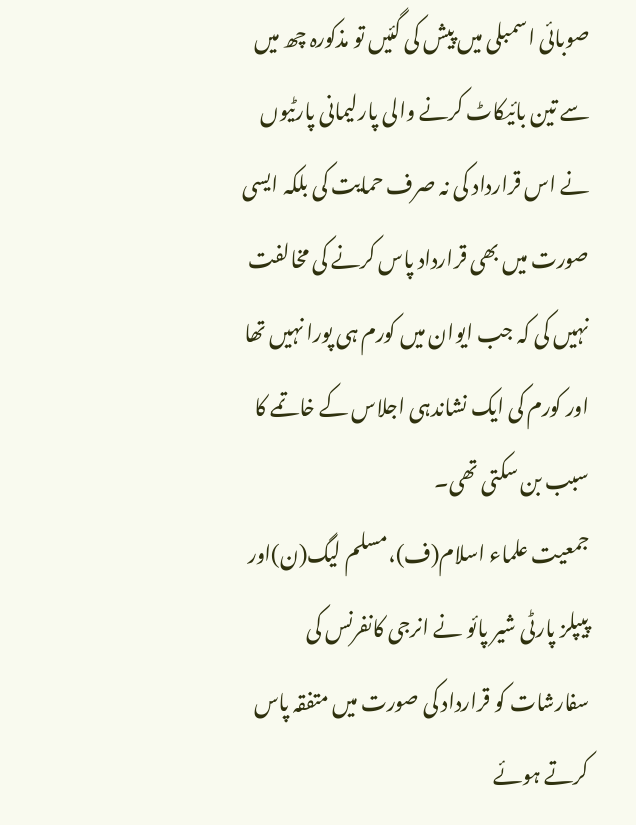صوبائی اسمبلی میں پیش کی گئیں تو مذکورہ چھ میں سے تین بائیکاٹ کرنے والی پارلیمانی پارٹیوں نے اس قرارداد کی نہ صرف حمایت کی بلکہ ایسی صورت میں بھی قرارداد پاس کرنے کی مخالفت نہیں کی کہ جب ایوان میں کورم ہی پورا نہیں تھا اور کورم کی ایک نشاندہی اجلاس کے خاتمے کا سبب بن سکتی تھی۔
جمعیت علماء اسلام(ف)،مسلم لیگ(ن)اور پیپلز پارٹی شیر پائو نے انرجی کانفرنس کی سفارشات کو قرارداد کی صورت میں متفقہ پاس کرتے ہوئے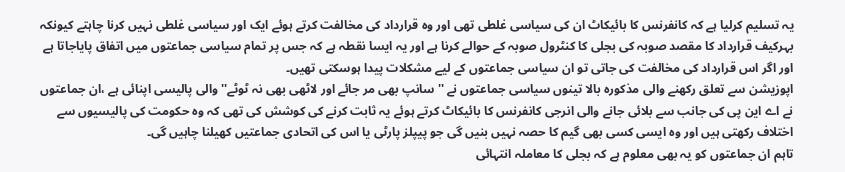یہ تسلیم کرلیا ہے کہ کانفرنس کا بائیکاٹ ان کی سیاسی غلطی تھی اور وہ قرارداد کی مخالفت کرتے ہوئے ایک اور سیاسی غلطی نہیں کرنا چاہتے کیونکہ بہرکیف قرارداد کا مقصد صوبہ کی بجلی کا کنٹرول صوبہ کے حوالے کرنا ہے اور یہ ایسا نقطہ ہے کہ جس پر تمام سیاسی جماعتوں میں اتفاق پایاجاتا ہے اور اگر اس قرارداد کی مخالفت کی جاتی تو ان سیاسی جماعتوں کے لیے مشکلات پیدا ہوسکتی تھیں۔
اپوزیشن سے تعلق رکھنے والی مذکورہ بالا تینوں سیاسی جماعتوں نے ''سانپ بھی مر جائے اور لاٹھی بھی نہ ٹوٹے''والی پالیسی اپنائی ہے ،ان جماعتوں نے اے این پی کی جانب سے بلائی جانے والی انرجی کانفرنس کا بائیکاٹ کرتے ہوئے یہ ثابت کرنے کی کوشش کی تھی کہ وہ حکومت کی پالیسیوں سے اختلاف رکھتی ہیں اور وہ ایسی کسی بھی گیم کا حصہ نہیں بنیں گی جو پیپلز پارٹی یا اس کی اتحادی جماعتیں کھیلنا چاہیں گی۔
تاہم ان جماعتوں کو یہ بھی معلوم ہے کہ بجلی کا معاملہ انتہائی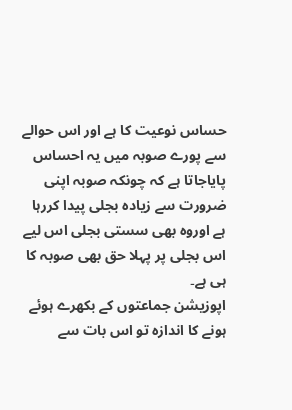حساس نوعیت کا ہے اور اس حوالے سے پورے صوبہ میں یہ احساس پایاجاتا ہے کہ چونکہ صوبہ اپنی ضرورت سے زیادہ بجلی پیدا کررہا ہے اوروہ بھی سستی بجلی اس لیے اس بجلی پر پہلا حق بھی صوبہ کا ہی ہے۔
اپوزیشن جماعتوں کے بکھرے ہوئے ہونے کا اندازہ تو اس بات سے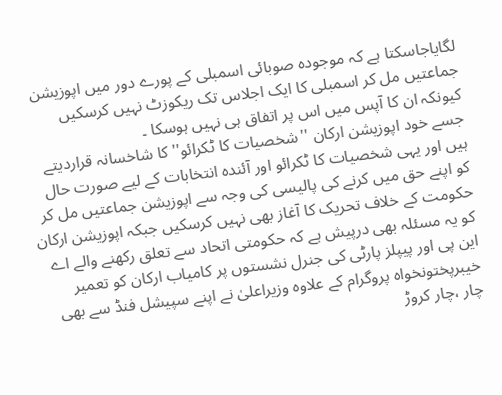لگایاجاسکتا ہے کہ موجودہ صوبائی اسمبلی کے پورے دور میں اپوزیشن جماعتیں مل کر اسمبلی کا ایک اجلاس تک ریکوزٹ نہیں کرسکیں کیونکہ ان کا آپس میں اس پر اتفاق ہی نہیں ہوسکا ۔
جسے خود اپوزیشن ارکان ''شخصیات کا ٹکرائو''کا شاخسانہ قراردیتے ہیں اور یہی شخصیات کا ٹکرائو اور آئندہ انتخابات کے لیے صورت حال کو اپنے حق میں کرنے کی پالیسی کی وجہ سے اپوزیشن جماعتیں مل کر حکومت کے خلاف تحریک کا آغاز بھی نہیں کرسکیں جبکہ اپوزیشن ارکان کو یہ مسئلہ بھی درپیش ہے کہ حکومتی اتحاد سے تعلق رکھنے والے اے این پی اور پیپلز پارٹی کی جنرل نشستوں پر کامیاب ارکان کو تعمیر خیبرپختونخواہ پروگرام کے علاوہ وزیراعلیٰ نے اپنے سپیشل فنڈ سے بھی چار ،چار کروڑ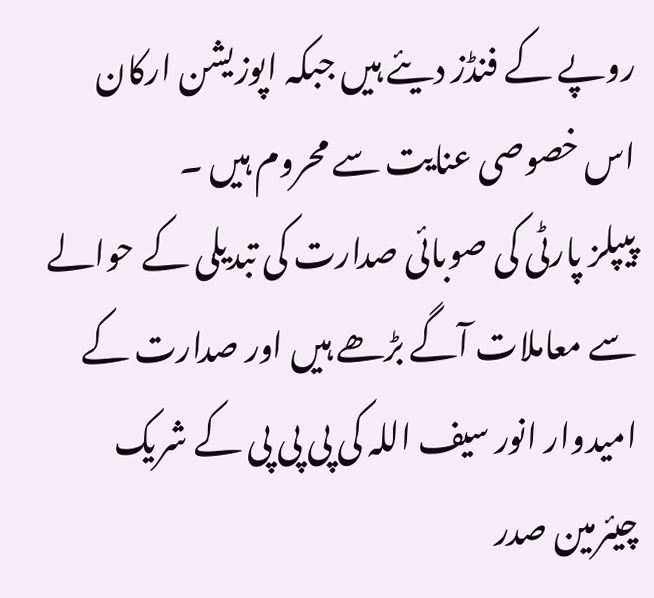روپے کے فنڈز دیئے ہیں جبکہ اپوزیشن ارکان اس خصوصی عنایت سے محروم ہیں ۔
پیپلز پارٹی کی صوبائی صدارت کی تبدیلی کے حوالے سے معاملات آگے بڑھے ہیں اور صدارت کے امیدوار انور سیف اللہ کی پی پی پی کے شریک چیئرمین صدر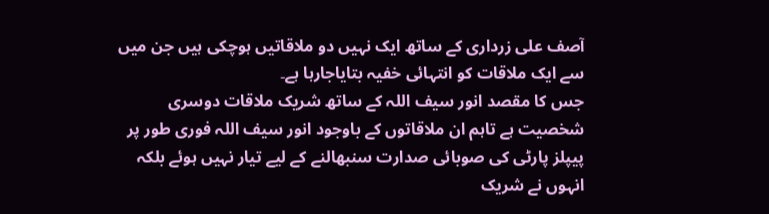آصف علی زرداری کے ساتھ ایک نہیں دو ملاقاتیں ہوچکی ہیں جن میں سے ایک ملاقات کو انتہائی خفیہ بتایاجارہا ہے۔
جس کا مقصد انور سیف اللہ کے ساتھ شریک ملاقات دوسری شخصیت ہے تاہم ان ملاقاتوں کے باوجود انور سیف اللہ فوری طور پر پیپلز پارٹی کی صوبائی صدارت سنبھالنے کے لیے تیار نہیں ہوئے بلکہ انہوں نے شریک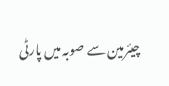چیئرمین سے صوبہ میں پارٹی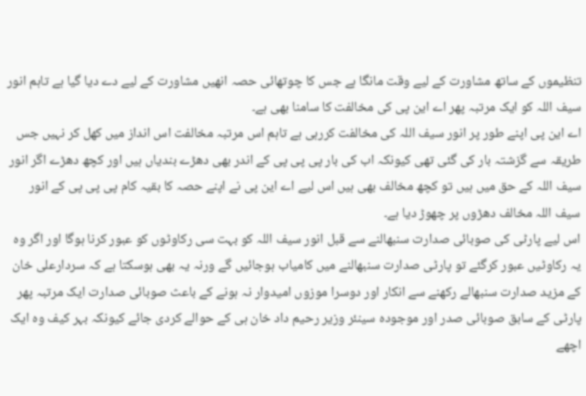تنظیموں کے ساتھ مشاورت کے لیے وقت مانگا ہے جس کا چوتھائی حصہ انھیں مشاورت کے لیے دے دیا گیا ہے تاہم انور سیف اللہ کو ایک مرتبہ پھر اے این پی کی مخالفت کا سامنا بھی ہے۔
اے این پی اپنے طور پر انور سیف اللہ کی مخالفت کررہی ہے تاہم اس مرتبہ مخالفت اس انداز میں کھل کر نہیں جس طریقہ سے گزشتہ بار کی گئی تھی کیونکہ اب کی بار پی پی پی کے اندر بھی دھڑے بندیاں ہیں اور کچھ دھڑے اگر انور سیف اللہ کے حق میں ہیں تو کچھ مخالف بھی ہیں اس لیے اے این پی نے اپنے حصہ کا بقیہ کام پی پی پی کے انور سیف اللہ مخالف دھڑوں پر چھوڑ دیا ہے۔
اس لیے پارٹی کی صوبائی صدارت سنبھالنے سے قبل انور سیف اللہ کو بہت سی رکاوٹوں کو عبور کرنا ہوگا اور اگر وہ یہ رکاوٹیں عبور کرگئے تو پارٹی صدارت سنبھالنے میں کامیاب ہوجائیں گے ورنہ یہ بھی ہوسکتا ہے کہ سردارعلی خان کے مزید صدارت سنبھالے رکھنے سے انکار اور دوسرا موزوں امیدوار نہ ہونے کے باعث صوبائی صدارت ایک مرتبہ پھر پارٹی کے سابق صوبائی صدر اور موجودہ سینئر وزیر رحیم داد خان ہی کے حوالے کردی جائے کیونکہ بہر کیف وہ ایک اچھے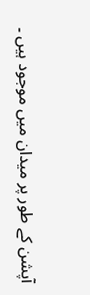آپشن کے طور پر میدان میں موجود ہیں ۔